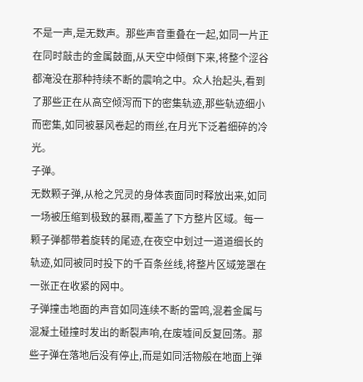不是一声,是无数声。那些声音重叠在一起,如同一片正在同时敲击的金属鼓面,从天空中倾倒下来,将整个涩谷都淹没在那种持续不断的震响之中。众人抬起头,看到了那些正在从高空倾泻而下的密集轨迹,那些轨迹细小而密集,如同被暴风卷起的雨丝,在月光下泛着细碎的冷光。
子弹。
无数颗子弹,从枪之咒灵的身体表面同时释放出来,如同一场被压缩到极致的暴雨,覆盖了下方整片区域。每一颗子弹都带着旋转的尾迹,在夜空中划过一道道细长的轨迹,如同被同时投下的千百条丝线,将整片区域笼罩在一张正在收紧的网中。
子弹撞击地面的声音如同连续不断的雷鸣,混着金属与混凝土碰撞时发出的断裂声响,在废墟间反复回荡。那些子弹在落地后没有停止,而是如同活物般在地面上弹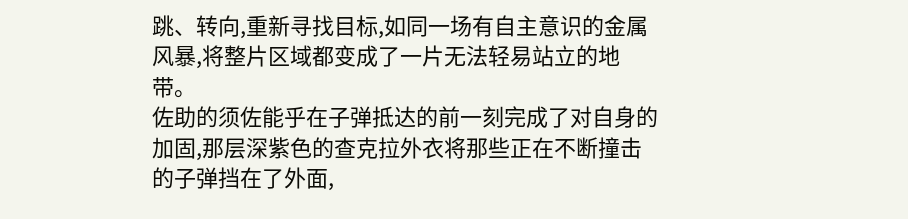跳、转向,重新寻找目标,如同一场有自主意识的金属风暴,将整片区域都变成了一片无法轻易站立的地带。
佐助的须佐能乎在子弹抵达的前一刻完成了对自身的加固,那层深紫色的查克拉外衣将那些正在不断撞击的子弹挡在了外面,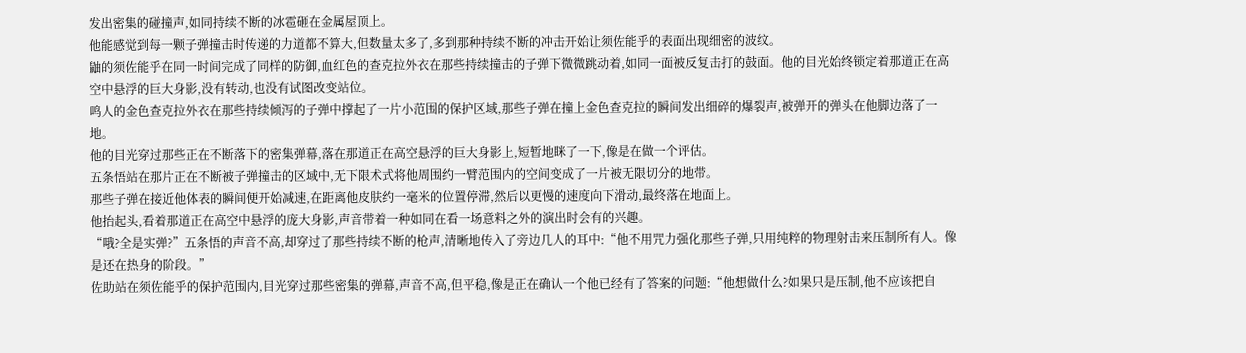发出密集的碰撞声,如同持续不断的冰雹砸在金属屋顶上。
他能感觉到每一颗子弹撞击时传递的力道都不算大,但数量太多了,多到那种持续不断的冲击开始让须佐能乎的表面出现细密的波纹。
鼬的须佐能乎在同一时间完成了同样的防御,血红色的查克拉外衣在那些持续撞击的子弹下微微跳动着,如同一面被反复击打的鼓面。他的目光始终锁定着那道正在高空中悬浮的巨大身影,没有转动,也没有试图改变站位。
鸣人的金色查克拉外衣在那些持续倾泻的子弹中撑起了一片小范围的保护区域,那些子弹在撞上金色查克拉的瞬间发出细碎的爆裂声,被弹开的弹头在他脚边落了一地。
他的目光穿过那些正在不断落下的密集弹幕,落在那道正在高空悬浮的巨大身影上,短暂地眯了一下,像是在做一个评估。
五条悟站在那片正在不断被子弹撞击的区域中,无下限术式将他周围约一臂范围内的空间变成了一片被无限切分的地带。
那些子弹在接近他体表的瞬间便开始减速,在距离他皮肤约一毫米的位置停滞,然后以更慢的速度向下滑动,最终落在地面上。
他抬起头,看着那道正在高空中悬浮的庞大身影,声音带着一种如同在看一场意料之外的演出时会有的兴趣。
“哦?全是实弹?”五条悟的声音不高,却穿过了那些持续不断的枪声,清晰地传入了旁边几人的耳中:“他不用咒力强化那些子弹,只用纯粹的物理射击来压制所有人。像是还在热身的阶段。”
佐助站在须佐能乎的保护范围内,目光穿过那些密集的弹幕,声音不高,但平稳,像是正在确认一个他已经有了答案的问题:“他想做什么?如果只是压制,他不应该把自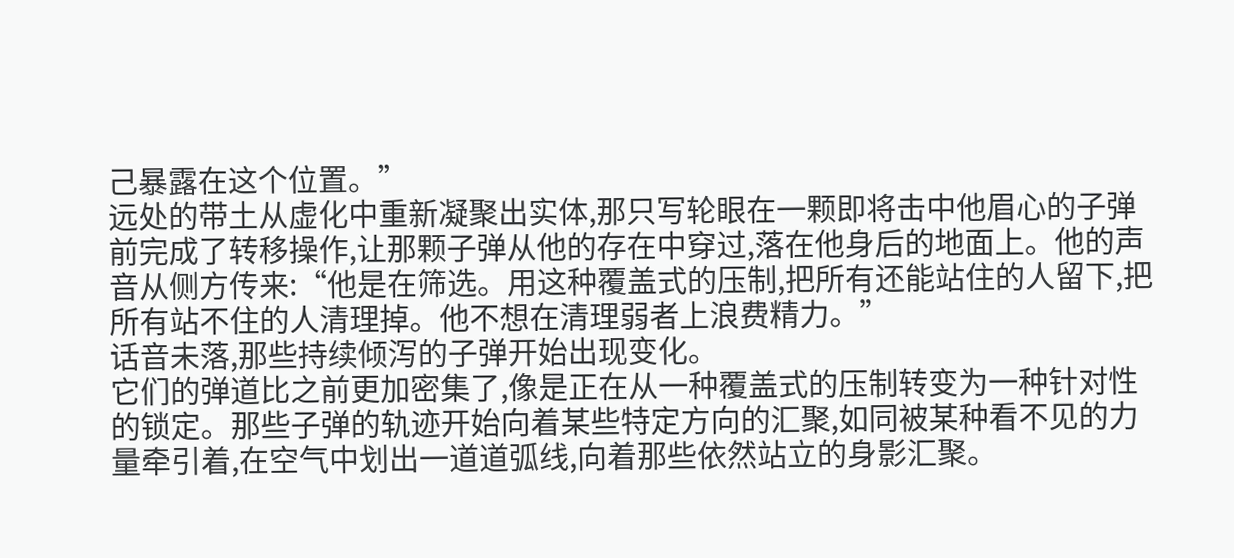己暴露在这个位置。”
远处的带土从虚化中重新凝聚出实体,那只写轮眼在一颗即将击中他眉心的子弹前完成了转移操作,让那颗子弹从他的存在中穿过,落在他身后的地面上。他的声音从侧方传来:“他是在筛选。用这种覆盖式的压制,把所有还能站住的人留下,把所有站不住的人清理掉。他不想在清理弱者上浪费精力。”
话音未落,那些持续倾泻的子弹开始出现变化。
它们的弹道比之前更加密集了,像是正在从一种覆盖式的压制转变为一种针对性的锁定。那些子弹的轨迹开始向着某些特定方向的汇聚,如同被某种看不见的力量牵引着,在空气中划出一道道弧线,向着那些依然站立的身影汇聚。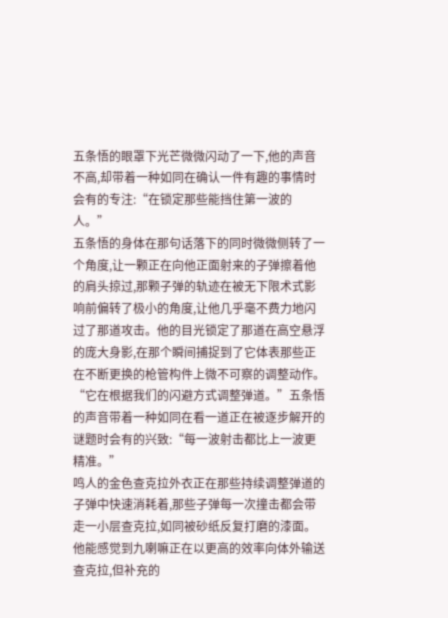五条悟的眼罩下光芒微微闪动了一下,他的声音不高,却带着一种如同在确认一件有趣的事情时会有的专注:“在锁定那些能挡住第一波的人。”
五条悟的身体在那句话落下的同时微微侧转了一个角度,让一颗正在向他正面射来的子弹擦着他的肩头掠过,那颗子弹的轨迹在被无下限术式影响前偏转了极小的角度,让他几乎毫不费力地闪过了那道攻击。他的目光锁定了那道在高空悬浮的庞大身影,在那个瞬间捕捉到了它体表那些正在不断更换的枪管构件上微不可察的调整动作。
“它在根据我们的闪避方式调整弹道。”五条悟的声音带着一种如同在看一道正在被逐步解开的谜题时会有的兴致:“每一波射击都比上一波更精准。”
鸣人的金色查克拉外衣正在那些持续调整弹道的子弹中快速消耗着,那些子弹每一次撞击都会带走一小层查克拉,如同被砂纸反复打磨的漆面。他能感觉到九喇嘛正在以更高的效率向体外输送查克拉,但补充的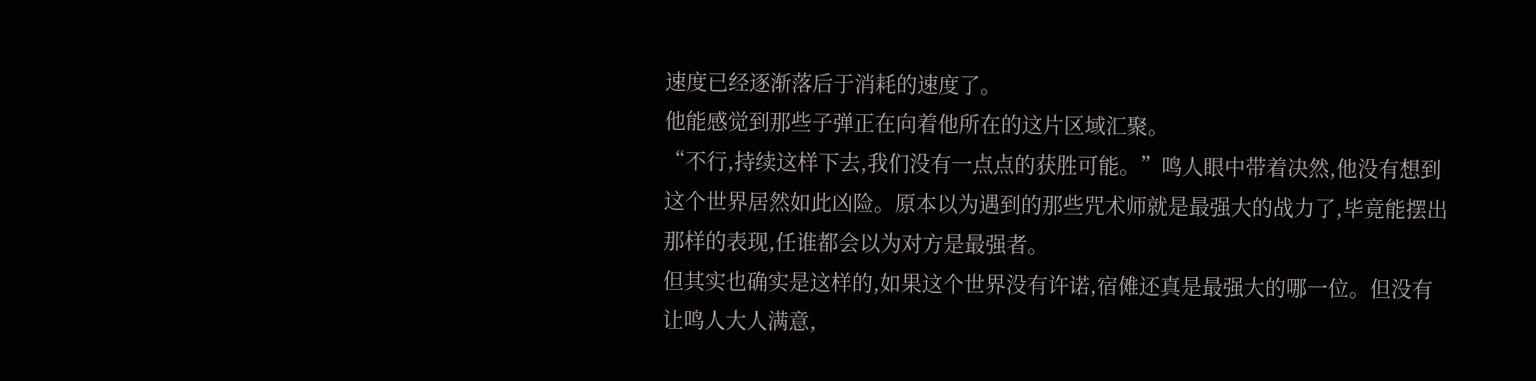速度已经逐渐落后于消耗的速度了。
他能感觉到那些子弹正在向着他所在的这片区域汇聚。
“不行,持续这样下去,我们没有一点点的获胜可能。”鸣人眼中带着决然,他没有想到这个世界居然如此凶险。原本以为遇到的那些咒术师就是最强大的战力了,毕竟能摆出那样的表现,任谁都会以为对方是最强者。
但其实也确实是这样的,如果这个世界没有许诺,宿傩还真是最强大的哪一位。但没有让鸣人大人满意,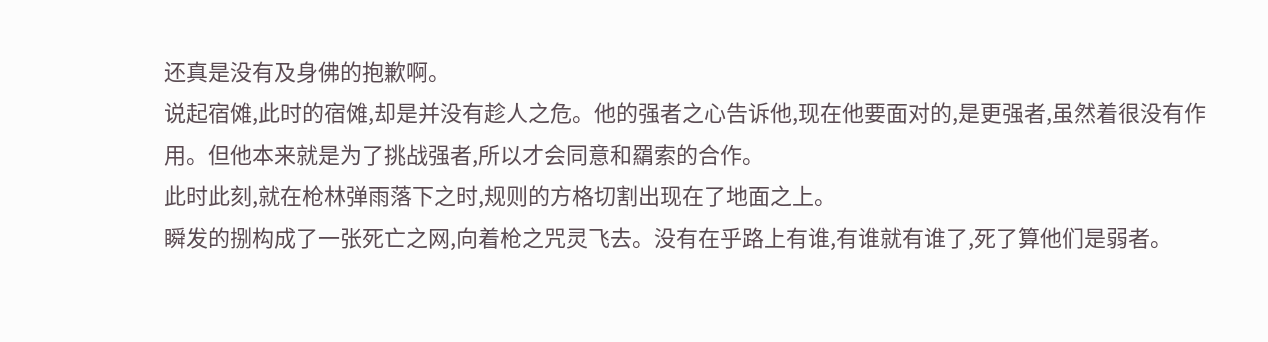还真是没有及身佛的抱歉啊。
说起宿傩,此时的宿傩,却是并没有趁人之危。他的强者之心告诉他,现在他要面对的,是更强者,虽然着很没有作用。但他本来就是为了挑战强者,所以才会同意和羂索的合作。
此时此刻,就在枪林弹雨落下之时,规则的方格切割出现在了地面之上。
瞬发的捌构成了一张死亡之网,向着枪之咒灵飞去。没有在乎路上有谁,有谁就有谁了,死了算他们是弱者。